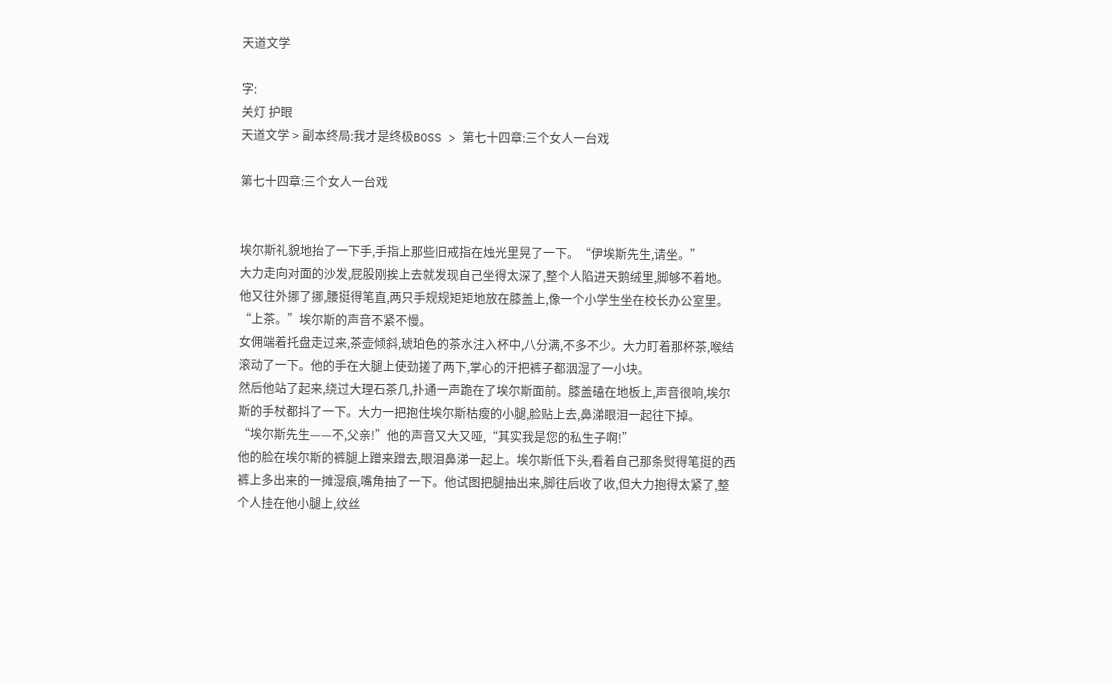天道文学

字:
关灯 护眼
天道文学 > 副本终局:我才是终极BOSS > 第七十四章:三个女人一台戏

第七十四章:三个女人一台戏


埃尔斯礼貌地抬了一下手,手指上那些旧戒指在烛光里晃了一下。“伊埃斯先生,请坐。”
大力走向对面的沙发,屁股刚挨上去就发现自己坐得太深了,整个人陷进天鹅绒里,脚够不着地。他又往外挪了挪,腰挺得笔直,两只手规规矩矩地放在膝盖上,像一个小学生坐在校长办公室里。
“上茶。”埃尔斯的声音不紧不慢。
女佣端着托盘走过来,茶壶倾斜,琥珀色的茶水注入杯中,八分满,不多不少。大力盯着那杯茶,喉结滚动了一下。他的手在大腿上使劲搓了两下,掌心的汗把裤子都洇湿了一小块。
然后他站了起来,绕过大理石茶几,扑通一声跪在了埃尔斯面前。膝盖磕在地板上,声音很响,埃尔斯的手杖都抖了一下。大力一把抱住埃尔斯枯瘦的小腿,脸贴上去,鼻涕眼泪一起往下掉。
“埃尔斯先生——不,父亲!”他的声音又大又哑,“其实我是您的私生子啊!”
他的脸在埃尔斯的裤腿上蹭来蹭去,眼泪鼻涕一起上。埃尔斯低下头,看着自己那条熨得笔挺的西裤上多出来的一摊湿痕,嘴角抽了一下。他试图把腿抽出来,脚往后收了收,但大力抱得太紧了,整个人挂在他小腿上,纹丝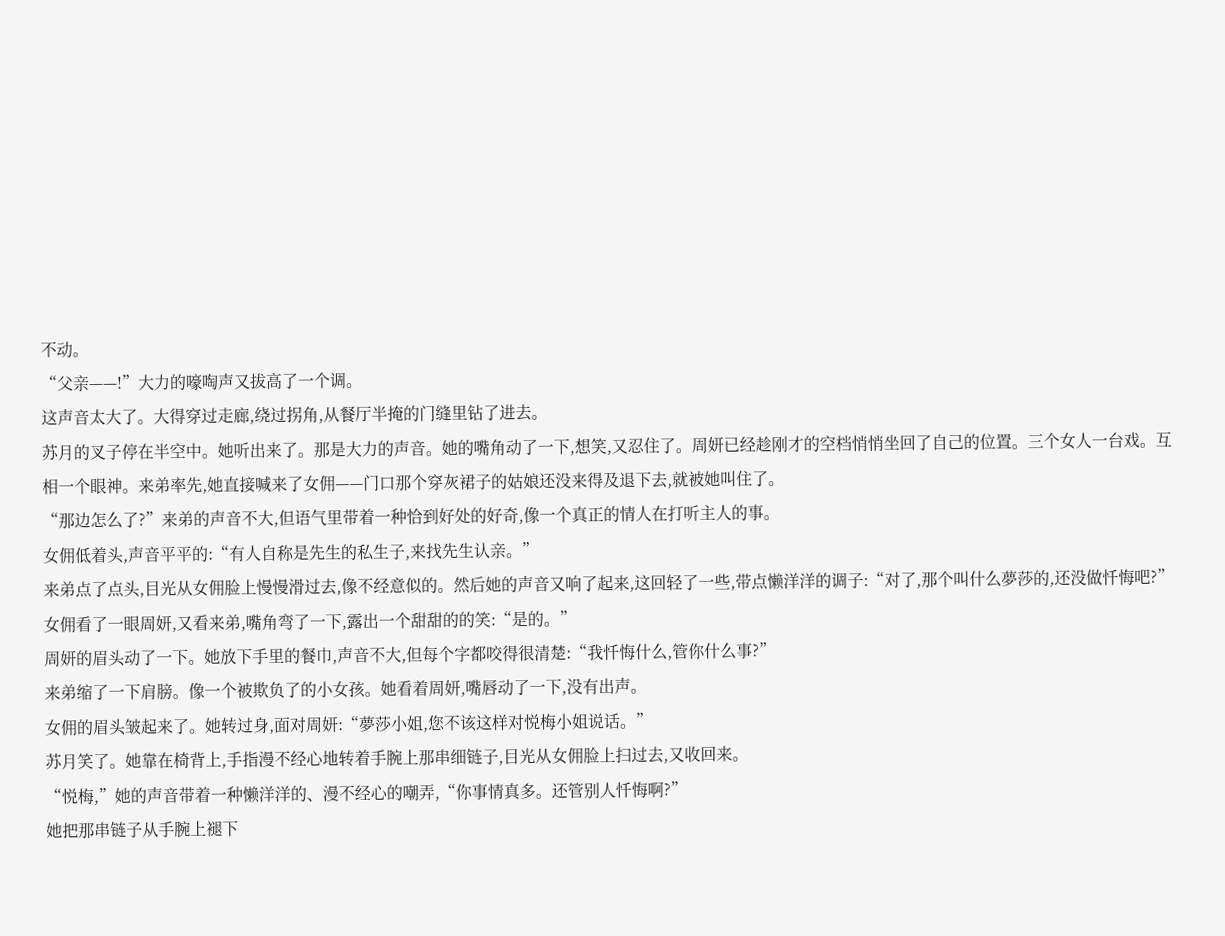不动。
“父亲——!”大力的嚎啕声又拔高了一个调。
这声音太大了。大得穿过走廊,绕过拐角,从餐厅半掩的门缝里钻了进去。
苏月的叉子停在半空中。她听出来了。那是大力的声音。她的嘴角动了一下,想笑,又忍住了。周妍已经趁刚才的空档悄悄坐回了自己的位置。三个女人一台戏。互相一个眼神。来弟率先,她直接喊来了女佣——门口那个穿灰裙子的姑娘还没来得及退下去,就被她叫住了。
“那边怎么了?”来弟的声音不大,但语气里带着一种恰到好处的好奇,像一个真正的情人在打听主人的事。
女佣低着头,声音平平的:“有人自称是先生的私生子,来找先生认亲。”
来弟点了点头,目光从女佣脸上慢慢滑过去,像不经意似的。然后她的声音又响了起来,这回轻了一些,带点懒洋洋的调子:“对了,那个叫什么夢莎的,还没做忏悔吧?”
女佣看了一眼周妍,又看来弟,嘴角弯了一下,露出一个甜甜的的笑:“是的。”
周妍的眉头动了一下。她放下手里的餐巾,声音不大,但每个字都咬得很清楚:“我忏悔什么,管你什么事?”
来弟缩了一下肩膀。像一个被欺负了的小女孩。她看着周妍,嘴唇动了一下,没有出声。
女佣的眉头皱起来了。她转过身,面对周妍:“夢莎小姐,您不该这样对悦梅小姐说话。”
苏月笑了。她靠在椅背上,手指漫不经心地转着手腕上那串细链子,目光从女佣脸上扫过去,又收回来。
“悦梅,”她的声音带着一种懒洋洋的、漫不经心的嘲弄,“你事情真多。还管别人忏悔啊?”
她把那串链子从手腕上褪下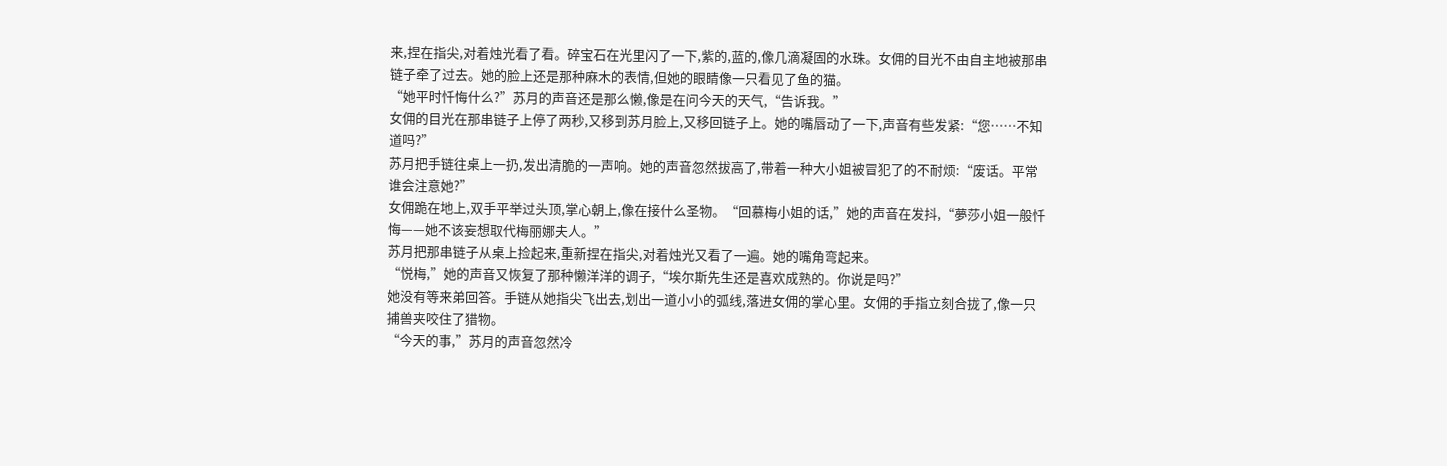来,捏在指尖,对着烛光看了看。碎宝石在光里闪了一下,紫的,蓝的,像几滴凝固的水珠。女佣的目光不由自主地被那串链子牵了过去。她的脸上还是那种麻木的表情,但她的眼睛像一只看见了鱼的猫。
“她平时忏悔什么?”苏月的声音还是那么懒,像是在问今天的天气,“告诉我。”
女佣的目光在那串链子上停了两秒,又移到苏月脸上,又移回链子上。她的嘴唇动了一下,声音有些发紧:“您……不知道吗?”
苏月把手链往桌上一扔,发出清脆的一声响。她的声音忽然拔高了,带着一种大小姐被冒犯了的不耐烦:“废话。平常谁会注意她?”
女佣跪在地上,双手平举过头顶,掌心朝上,像在接什么圣物。“回慕梅小姐的话,”她的声音在发抖,“夢莎小姐一般忏悔——她不该妄想取代梅丽娜夫人。”
苏月把那串链子从桌上捡起来,重新捏在指尖,对着烛光又看了一遍。她的嘴角弯起来。
“悦梅,”她的声音又恢复了那种懒洋洋的调子,“埃尔斯先生还是喜欢成熟的。你说是吗?”
她没有等来弟回答。手链从她指尖飞出去,划出一道小小的弧线,落进女佣的掌心里。女佣的手指立刻合拢了,像一只捕兽夹咬住了猎物。
“今天的事,”苏月的声音忽然冷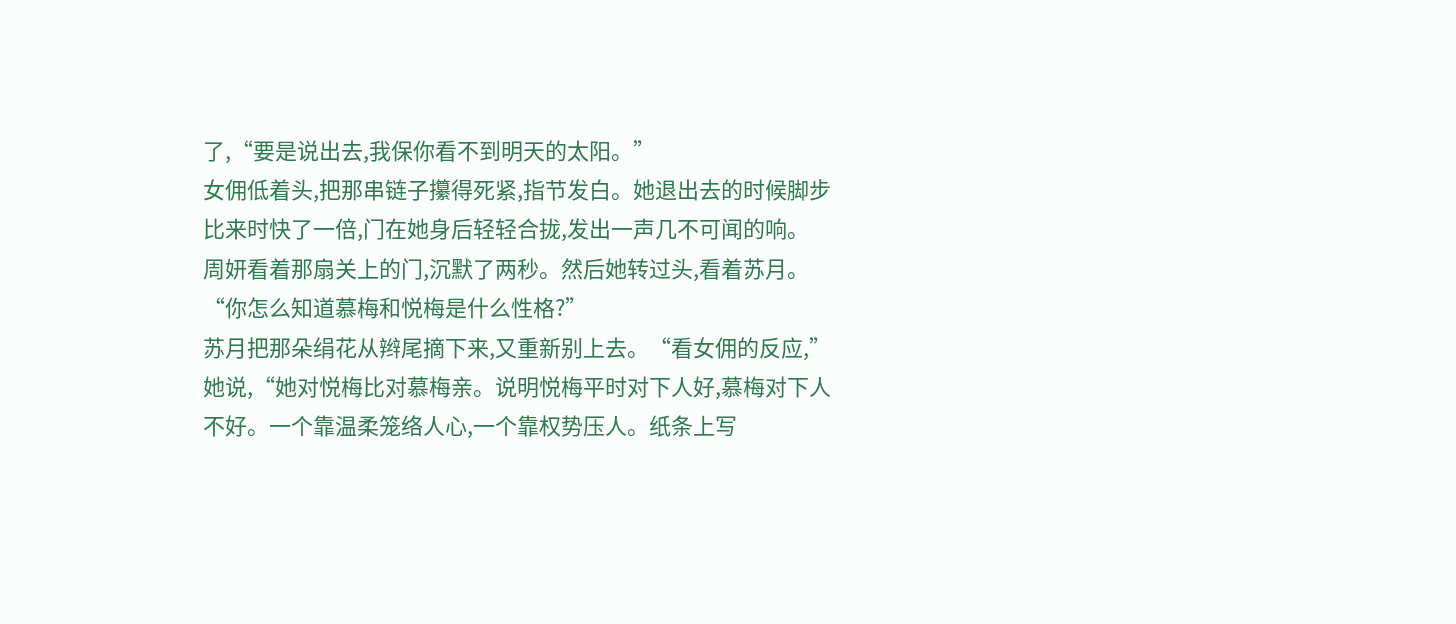了,“要是说出去,我保你看不到明天的太阳。”
女佣低着头,把那串链子攥得死紧,指节发白。她退出去的时候脚步比来时快了一倍,门在她身后轻轻合拢,发出一声几不可闻的响。
周妍看着那扇关上的门,沉默了两秒。然后她转过头,看着苏月。
“你怎么知道慕梅和悦梅是什么性格?”
苏月把那朵绢花从辫尾摘下来,又重新别上去。“看女佣的反应,”她说,“她对悦梅比对慕梅亲。说明悦梅平时对下人好,慕梅对下人不好。一个靠温柔笼络人心,一个靠权势压人。纸条上写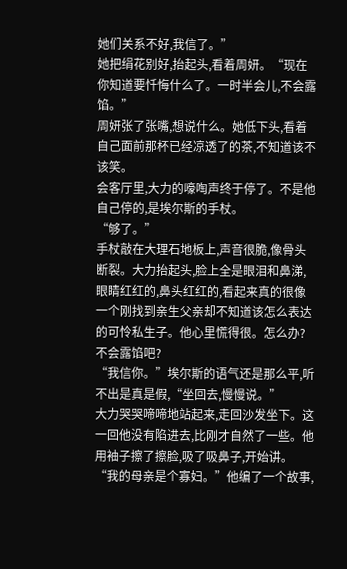她们关系不好,我信了。”
她把绢花别好,抬起头,看着周妍。“现在你知道要忏悔什么了。一时半会儿,不会露馅。”
周妍张了张嘴,想说什么。她低下头,看着自己面前那杯已经凉透了的茶,不知道该不该笑。
会客厅里,大力的嚎啕声终于停了。不是他自己停的,是埃尔斯的手杖。
“够了。”
手杖敲在大理石地板上,声音很脆,像骨头断裂。大力抬起头,脸上全是眼泪和鼻涕,眼睛红红的,鼻头红红的,看起来真的很像一个刚找到亲生父亲却不知道该怎么表达的可怜私生子。他心里慌得很。怎么办?不会露馅吧?
“我信你。”埃尔斯的语气还是那么平,听不出是真是假,“坐回去,慢慢说。”
大力哭哭啼啼地站起来,走回沙发坐下。这一回他没有陷进去,比刚才自然了一些。他用袖子擦了擦脸,吸了吸鼻子,开始讲。
“我的母亲是个寡妇。”他编了一个故事,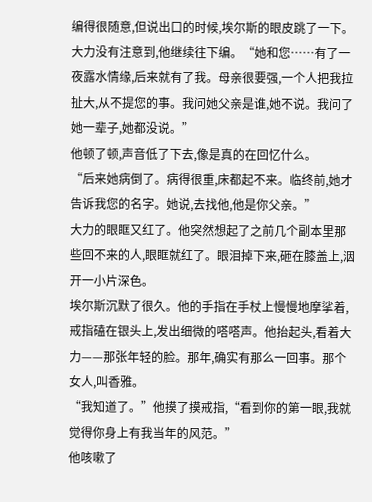编得很随意,但说出口的时候,埃尔斯的眼皮跳了一下。大力没有注意到,他继续往下编。“她和您……有了一夜露水情缘,后来就有了我。母亲很要强,一个人把我拉扯大,从不提您的事。我问她父亲是谁,她不说。我问了她一辈子,她都没说。”
他顿了顿,声音低了下去,像是真的在回忆什么。
“后来她病倒了。病得很重,床都起不来。临终前,她才告诉我您的名字。她说,去找他,他是你父亲。”
大力的眼眶又红了。他突然想起了之前几个副本里那些回不来的人,眼眶就红了。眼泪掉下来,砸在膝盖上,洇开一小片深色。
埃尔斯沉默了很久。他的手指在手杖上慢慢地摩挲着,戒指磕在银头上,发出细微的嗒嗒声。他抬起头,看着大力——那张年轻的脸。那年,确实有那么一回事。那个女人,叫香雅。
“我知道了。”他摸了摸戒指,“看到你的第一眼,我就觉得你身上有我当年的风范。”
他咳嗽了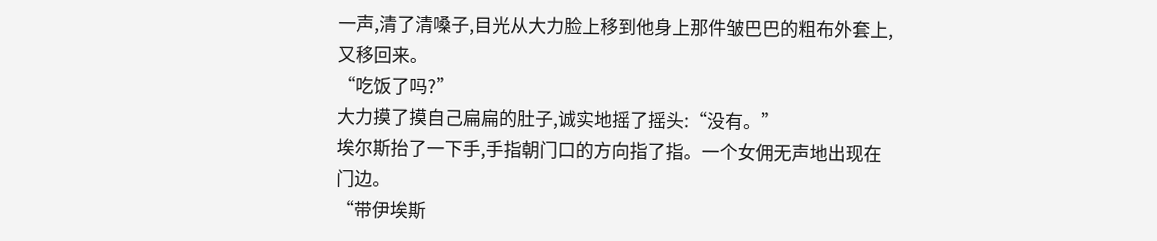一声,清了清嗓子,目光从大力脸上移到他身上那件皱巴巴的粗布外套上,又移回来。
“吃饭了吗?”
大力摸了摸自己扁扁的肚子,诚实地摇了摇头:“没有。”
埃尔斯抬了一下手,手指朝门口的方向指了指。一个女佣无声地出现在门边。
“带伊埃斯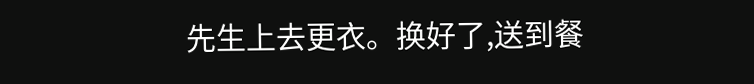先生上去更衣。换好了,送到餐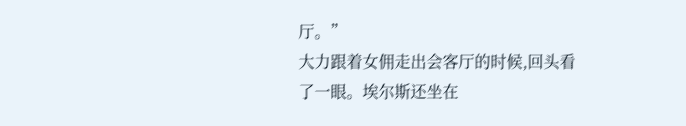厅。”
大力跟着女佣走出会客厅的时候,回头看了一眼。埃尔斯还坐在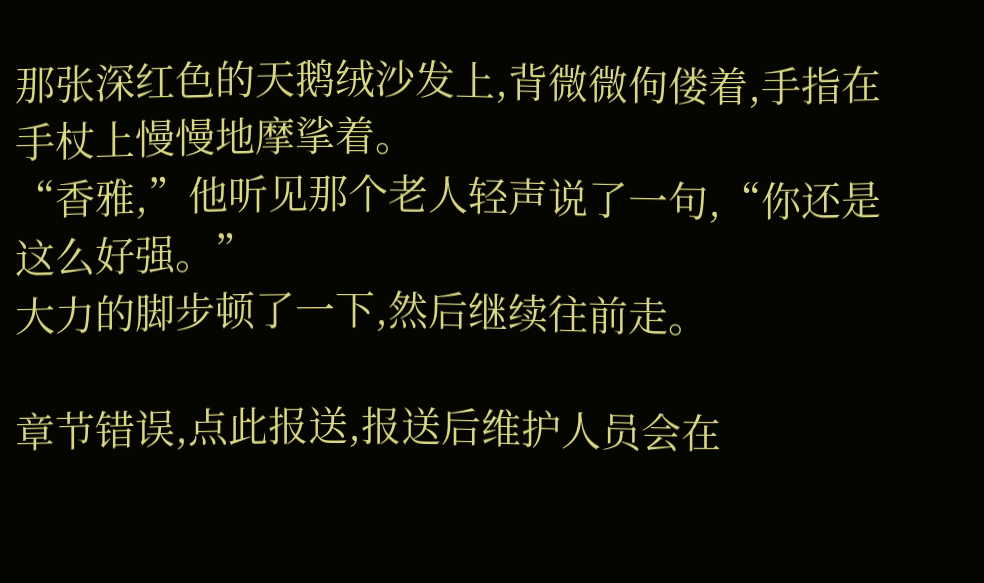那张深红色的天鹅绒沙发上,背微微佝偻着,手指在手杖上慢慢地摩挲着。
“香雅,”他听见那个老人轻声说了一句,“你还是这么好强。”
大力的脚步顿了一下,然后继续往前走。

章节错误,点此报送,报送后维护人员会在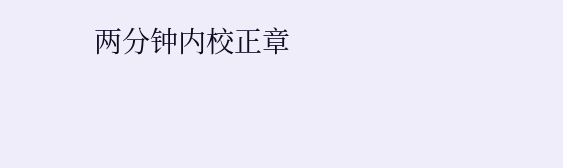两分钟内校正章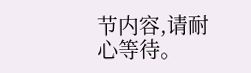节内容,请耐心等待。